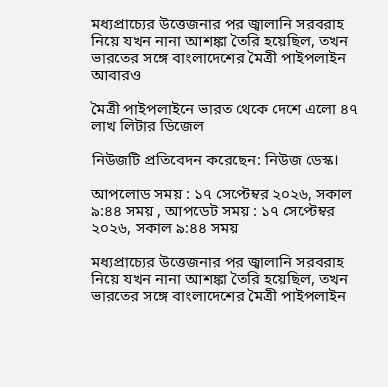মধ্যপ্রাচ্যের উত্তেজনার পর জ্বালানি সরবরাহ নিয়ে যখন নানা আশঙ্কা তৈরি হয়েছিল, তখন ভারতের সঙ্গে বাংলাদেশের মৈত্রী পাইপলাইন আবারও

মৈত্রী পাইপলাইনে ভারত থেকে দেশে এলো ৪৭ লাখ লিটার ডিজেল

নিউজটি প্রতিবেদন করেছেন: নিউজ ডেস্ক।

আপলোড সময় : ১৭ সেপ্টেম্বর ২০২৬, সকাল ৯:৪৪ সময় , আপডেট সময় : ১৭ সেপ্টেম্বর ২০২৬, সকাল ৯:৪৪ সময়

মধ্যপ্রাচ্যের উত্তেজনার পর জ্বালানি সরবরাহ নিয়ে যখন নানা আশঙ্কা তৈরি হয়েছিল, তখন ভারতের সঙ্গে বাংলাদেশের মৈত্রী পাইপলাইন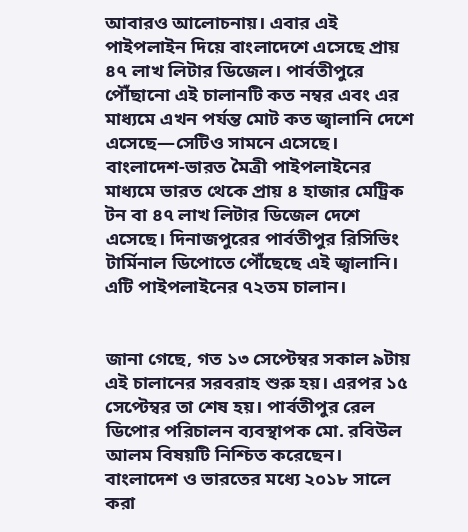আবারও আলোচনায়। এবার এই পাইপলাইন দিয়ে বাংলাদেশে এসেছে প্রায় ৪৭ লাখ লিটার ডিজেল। পার্বতীপুরে পৌঁছানো এই চালানটি কত নম্বর এবং এর মাধ্যমে এখন পর্যন্ত মোট কত জ্বালানি দেশে এসেছে—সেটিও সামনে এসেছে। বাংলাদেশ-ভারত মৈত্রী পাইপলাইনের মাধ্যমে ভারত থেকে প্রায় ৪ হাজার মেট্রিক টন বা ৪৭ লাখ লিটার ডিজেল দেশে এসেছে। দিনাজপুরের পার্বতীপুর রিসিভিং টার্মিনাল ডিপোতে পৌঁছেছে এই জ্বালানি। এটি পাইপলাইনের ৭২তম চালান।


জানা গেছে, গত ১৩ সেপ্টেম্বর সকাল ৯টায় এই চালানের সরবরাহ শুরু হয়। এরপর ১৫ সেপ্টেম্বর তা শেষ হয়। পার্বতীপুর রেল ডিপোর পরিচালন ব্যবস্থাপক মো. রবিউল আলম বিষয়টি নিশ্চিত করেছেন। বাংলাদেশ ও ভারতের মধ্যে ২০১৮ সালে করা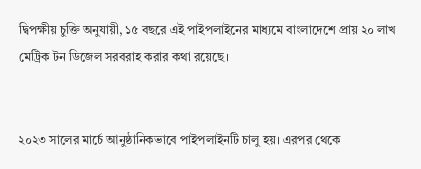দ্বিপক্ষীয় চুক্তি অনুযায়ী, ১৫ বছরে এই পাইপলাইনের মাধ্যমে বাংলাদেশে প্রায় ২০ লাখ মেট্রিক টন ডিজেল সরবরাহ করার কথা রয়েছে।


২০২৩ সালের মার্চে আনুষ্ঠানিকভাবে পাইপলাইনটি চালু হয়। এরপর থেকে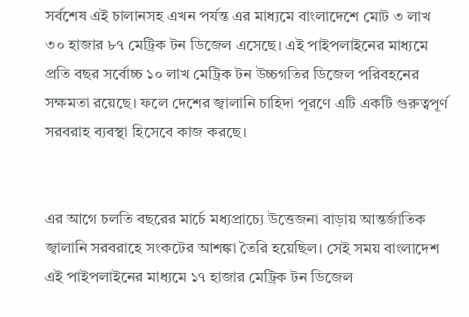সর্বশেষ এই চালানসহ এখন পর্যন্ত এর মাধ্যমে বাংলাদেশে মোট ৩ লাখ ৩০ হাজার ৮৭ মেট্রিক টন ডিজেল এসেছে। এই পাইপলাইনের মাধ্যমে প্রতি বছর সর্বোচ্চ ১০ লাখ মেট্রিক টন উচ্চগতির ডিজেল পরিবহনের সক্ষমতা রয়েছে। ফলে দেশের জ্বালানি চাহিদা পূরণে এটি একটি গুরুত্বপূর্ণ সরবরাহ ব্যবস্থা হিসেবে কাজ করছে।


এর আগে চলতি বছরের মার্চে মধ্যপ্রাচ্যে উত্তেজনা বাড়ায় আন্তর্জাতিক জ্বালানি সরবরাহে সংকটের আশঙ্কা তৈরি হয়েছিল। সেই সময় বাংলাদেশ এই পাইপলাইনের মাধ্যমে ১৭ হাজার মেট্রিক টন ডিজেল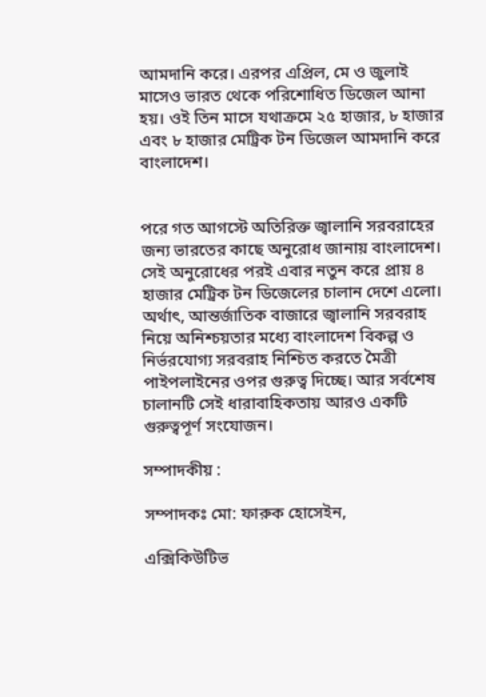আমদানি করে। এরপর এপ্রিল, মে ও জুলাই মাসেও ভারত থেকে পরিশোধিত ডিজেল আনা হয়। ওই তিন মাসে যথাক্রমে ২৫ হাজার, ৮ হাজার এবং ৮ হাজার মেট্রিক টন ডিজেল আমদানি করে বাংলাদেশ।


পরে গত আগস্টে অতিরিক্ত জ্বালানি সরবরাহের জন্য ভারতের কাছে অনুরোধ জানায় বাংলাদেশ। সেই অনুরোধের পরই এবার নতুন করে প্রায় ৪ হাজার মেট্রিক টন ডিজেলের চালান দেশে এলো। অর্থাৎ, আন্তর্জাতিক বাজারে জ্বালানি সরবরাহ নিয়ে অনিশ্চয়তার মধ্যে বাংলাদেশ বিকল্প ও নির্ভরযোগ্য সরবরাহ নিশ্চিত করতে মৈত্রী পাইপলাইনের ওপর গুরুত্ব দিচ্ছে। আর সর্বশেষ চালানটি সেই ধারাবাহিকতায় আরও একটি গুরুত্বপূর্ণ সংযোজন।

সম্পাদকীয় :

সম্পাদকঃ মো: ফারুক হোসেইন,

এক্সিকিউটিভ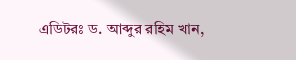এডিটরঃ ড. আব্দুর রহিম খান,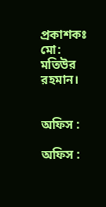প্রকাশকঃ মো: মতিউর রহমান।


অফিস :

অফিস :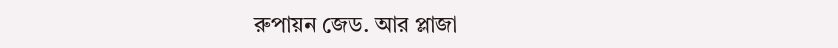রুপায়ন জেড. আর প্লাজা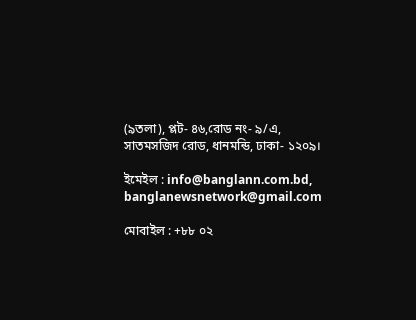(৯তলা), প্লট- ৪৬,রোড নং- ৯/এ, সাতমসজিদ রোড, ধানমন্ডি, ঢাকা- ১২০৯।

ইমেইল : info@banglann.com.bd, banglanewsnetwork@gmail.com

মোবাইল : +৮৮ ০২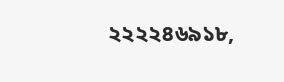২২২২৪৬৯১৮,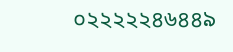০২২২২২৪৬৪৪৯